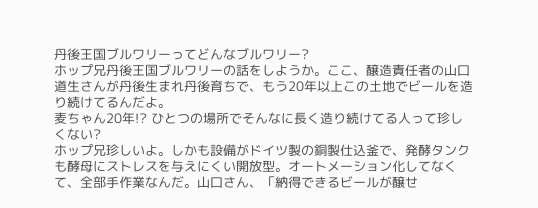丹後王国ブルワリーってどんなブルワリー?
ホップ兄丹後王国ブルワリーの話をしようか。ここ、醸造責任者の山口道生さんが丹後生まれ丹後育ちで、もう20年以上この土地でビールを造り続けてるんだよ。
麦ちゃん20年!? ひとつの場所でそんなに長く造り続けてる人って珍しくない?
ホップ兄珍しいよ。しかも設備がドイツ製の銅製仕込釜で、発酵タンクも酵母にストレスを与えにくい開放型。オートメーション化してなくて、全部手作業なんだ。山口さん、「納得できるビールが醸せ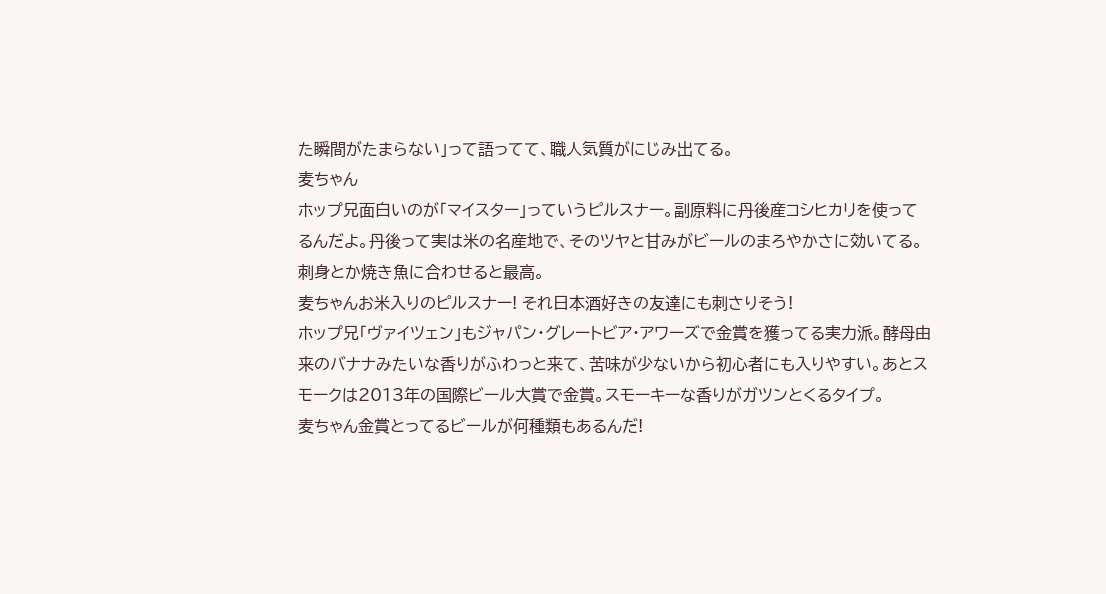た瞬間がたまらない」って語ってて、職人気質がにじみ出てる。
麦ちゃん
ホップ兄面白いのが「マイスター」っていうピルスナー。副原料に丹後産コシヒカリを使ってるんだよ。丹後って実は米の名産地で、そのツヤと甘みがビールのまろやかさに効いてる。刺身とか焼き魚に合わせると最高。
麦ちゃんお米入りのピルスナー! それ日本酒好きの友達にも刺さりそう!
ホップ兄「ヴァイツェン」もジャパン・グレートビア・アワーズで金賞を獲ってる実力派。酵母由来のバナナみたいな香りがふわっと来て、苦味が少ないから初心者にも入りやすい。あとスモークは2013年の国際ビール大賞で金賞。スモーキーな香りがガツンとくるタイプ。
麦ちゃん金賞とってるビールが何種類もあるんだ!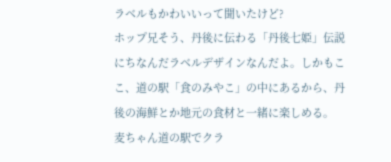ラベルもかわいいって聞いたけど?
ホップ兄そう、丹後に伝わる「丹後七姫」伝説にちなんだラベルデザインなんだよ。しかもここ、道の駅「食のみやこ」の中にあるから、丹後の海鮮とか地元の食材と一緒に楽しめる。
麦ちゃん道の駅でクラ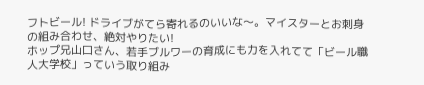フトビール! ドライブがてら寄れるのいいな〜。マイスターとお刺身の組み合わせ、絶対やりたい!
ホップ兄山口さん、若手ブルワーの育成にも力を入れてて「ビール職人大学校」っていう取り組み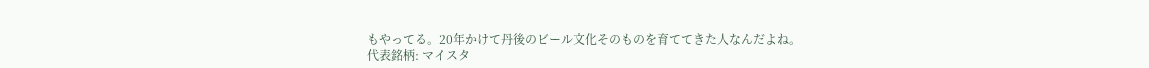もやってる。20年かけて丹後のビール文化そのものを育ててきた人なんだよね。
代表銘柄: マイスタ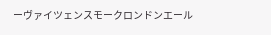ーヴァイツェンスモークロンドンエール